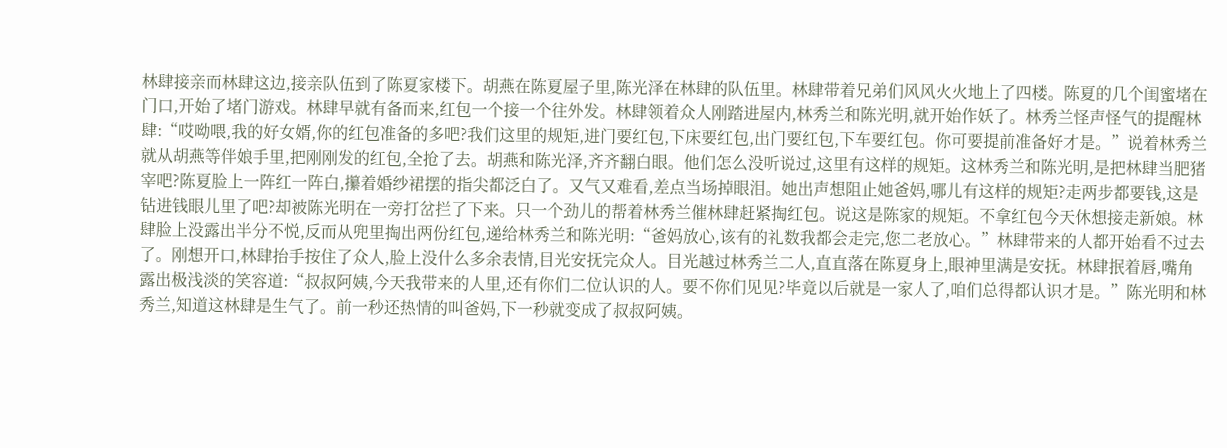林肆接亲而林肆这边,接亲队伍到了陈夏家楼下。胡燕在陈夏屋子里,陈光泽在林肆的队伍里。林肆带着兄弟们风风火火地上了四楼。陈夏的几个闺蜜堵在门口,开始了堵门游戏。林肆早就有备而来,红包一个接一个往外发。林肆领着众人刚踏进屋内,林秀兰和陈光明,就开始作妖了。林秀兰怪声怪气的提醒林肆:“哎呦喂,我的好女婿,你的红包准备的多吧?我们这里的规矩,进门要红包,下床要红包,出门要红包,下车要红包。你可要提前准备好才是。”说着林秀兰就从胡燕等伴娘手里,把刚刚发的红包,全抢了去。胡燕和陈光泽,齐齐翻白眼。他们怎么没听说过,这里有这样的规矩。这林秀兰和陈光明,是把林肆当肥猪宰吧?陈夏脸上一阵红一阵白,攥着婚纱裙摆的指尖都泛白了。又气又难看,差点当场掉眼泪。她出声想阻止她爸妈,哪儿有这样的规矩?走两步都要钱,这是钻进钱眼儿里了吧?却被陈光明在一旁打岔拦了下来。只一个劲儿的帮着林秀兰催林肆赶紧掏红包。说这是陈家的规矩。不拿红包今天休想接走新娘。林肆脸上没露出半分不悦,反而从兜里掏出两份红包,递给林秀兰和陈光明:“爸妈放心,该有的礼数我都会走完,您二老放心。”林肆带来的人都开始看不过去了。刚想开口,林肆抬手按住了众人,脸上没什么多余表情,目光安抚完众人。目光越过林秀兰二人,直直落在陈夏身上,眼神里满是安抚。林肆抿着唇,嘴角露出极浅淡的笑容道:“叔叔阿姨,今天我带来的人里,还有你们二位认识的人。要不你们见见?毕竟以后就是一家人了,咱们总得都认识才是。”陈光明和林秀兰,知道这林肆是生气了。前一秒还热情的叫爸妈,下一秒就变成了叔叔阿姨。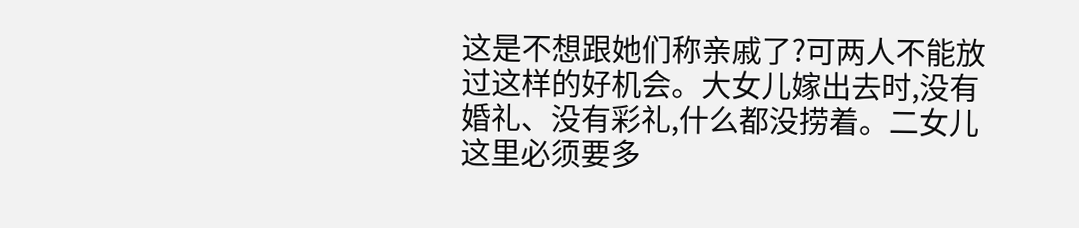这是不想跟她们称亲戚了?可两人不能放过这样的好机会。大女儿嫁出去时,没有婚礼、没有彩礼,什么都没捞着。二女儿这里必须要多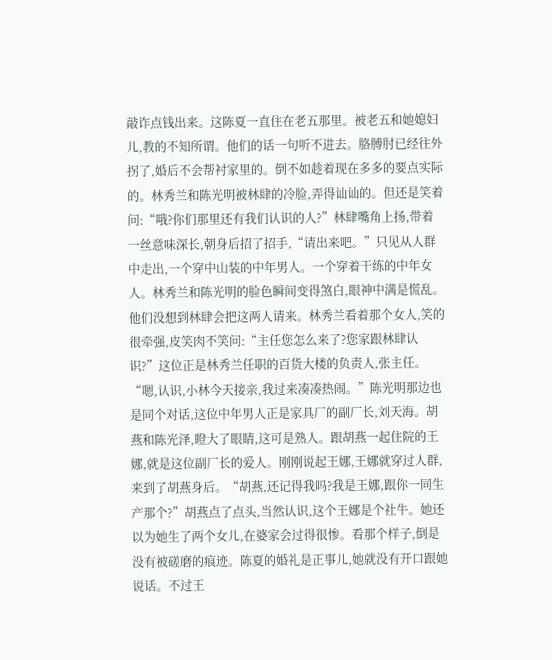敲诈点钱出来。这陈夏一直住在老五那里。被老五和她媳妇儿,教的不知所谓。他们的话一句听不进去。胳膊肘已经往外拐了,婚后不会帮衬家里的。倒不如趁着现在多多的要点实际的。林秀兰和陈光明被林肆的冷脸,弄得讪讪的。但还是笑着问:“哦?你们那里还有我们认识的人?”林肆嘴角上扬,带着一丝意味深长,朝身后招了招手,“请出来吧。”只见从人群中走出,一个穿中山装的中年男人。一个穿着干练的中年女人。林秀兰和陈光明的脸色瞬间变得煞白,眼神中满是慌乱。他们没想到林肆会把这两人请来。林秀兰看着那个女人,笑的很牵强,皮笑肉不笑问:“主任您怎么来了?您家跟林肆认识?”这位正是林秀兰任职的百货大楼的负责人,张主任。“嗯,认识,小林今天接亲,我过来凑凑热闹。”陈光明那边也是同个对话,这位中年男人正是家具厂的副厂长,刘天海。胡燕和陈光泽,瞪大了眼睛,这可是熟人。跟胡燕一起住院的王娜,就是这位副厂长的爱人。刚刚说起王娜,王娜就穿过人群,来到了胡燕身后。“胡燕,还记得我吗?我是王娜,跟你一同生产那个?”胡燕点了点头,当然认识,这个王娜是个社牛。她还以为她生了两个女儿,在婆家会过得很惨。看那个样子,倒是没有被磋磨的痕迹。陈夏的婚礼是正事儿,她就没有开口跟她说话。不过王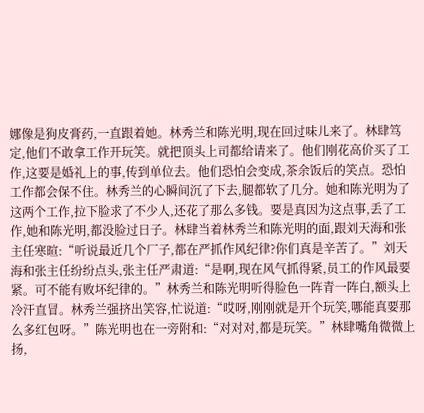娜像是狗皮膏药,一直跟着她。林秀兰和陈光明,现在回过味儿来了。林肆笃定,他们不敢拿工作开玩笑。就把顶头上司都给请来了。他们刚花高价买了工作,这要是婚礼上的事,传到单位去。他们恐怕会变成,茶余饭后的笑点。恐怕工作都会保不住。林秀兰的心瞬间沉了下去,腿都软了几分。她和陈光明为了这两个工作,拉下脸求了不少人,还花了那么多钱。要是真因为这点事,丢了工作,她和陈光明,都没脸过日子。林肆当着林秀兰和陈光明的面,跟刘天海和张主任寒暄:“听说最近几个厂子,都在严抓作风纪律?你们真是辛苦了。”刘天海和张主任纷纷点头,张主任严肃道:“是啊,现在风气抓得紧,员工的作风最要紧。可不能有败坏纪律的。”林秀兰和陈光明听得脸色一阵青一阵白,额头上冷汗直冒。林秀兰强挤出笑容,忙说道:“哎呀,刚刚就是开个玩笑,哪能真要那么多红包呀。”陈光明也在一旁附和:“对对对,都是玩笑。”林肆嘴角微微上扬,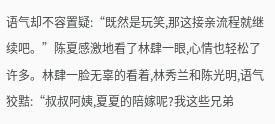语气却不容置疑:“既然是玩笑,那这接亲流程就继续吧。”陈夏感激地看了林肆一眼,心情也轻松了许多。林肆一脸无辜的看着,林秀兰和陈光明,语气狡黠:“叔叔阿姨,夏夏的陪嫁呢?我这些兄弟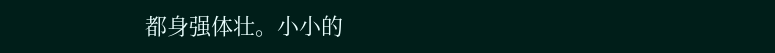都身强体壮。小小的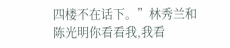四楼不在话下。”林秀兰和陈光明你看看我,我看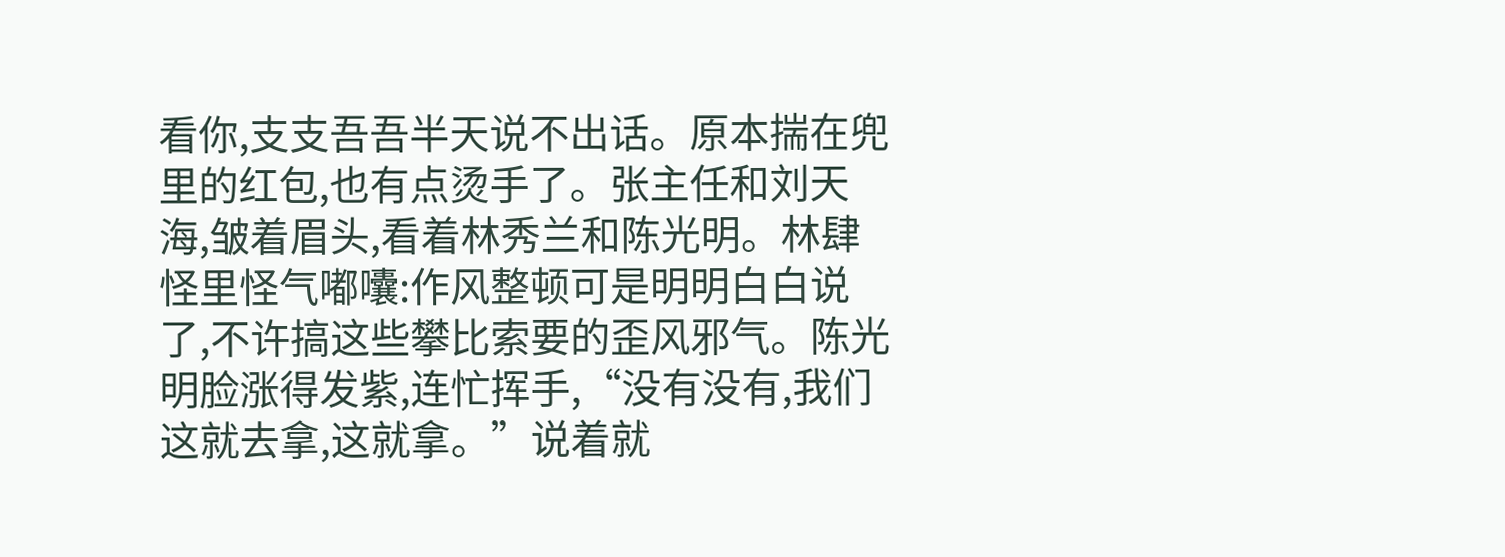看你,支支吾吾半天说不出话。原本揣在兜里的红包,也有点烫手了。张主任和刘天海,皱着眉头,看着林秀兰和陈光明。林肆怪里怪气嘟囔:作风整顿可是明明白白说了,不许搞这些攀比索要的歪风邪气。陈光明脸涨得发紫,连忙挥手,“没有没有,我们这就去拿,这就拿。”说着就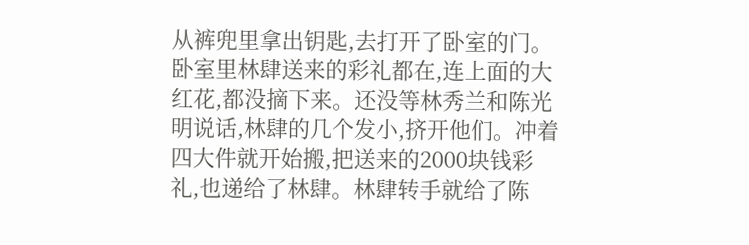从裤兜里拿出钥匙,去打开了卧室的门。卧室里林肆送来的彩礼都在,连上面的大红花,都没摘下来。还没等林秀兰和陈光明说话,林肆的几个发小,挤开他们。冲着四大件就开始搬,把送来的2000块钱彩礼,也递给了林肆。林肆转手就给了陈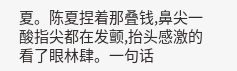夏。陈夏捏着那叠钱,鼻尖一酸指尖都在发颤,抬头感激的看了眼林肆。一句话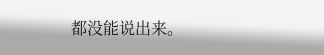都没能说出来。